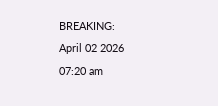BREAKING:
April 02 2026 07:20 am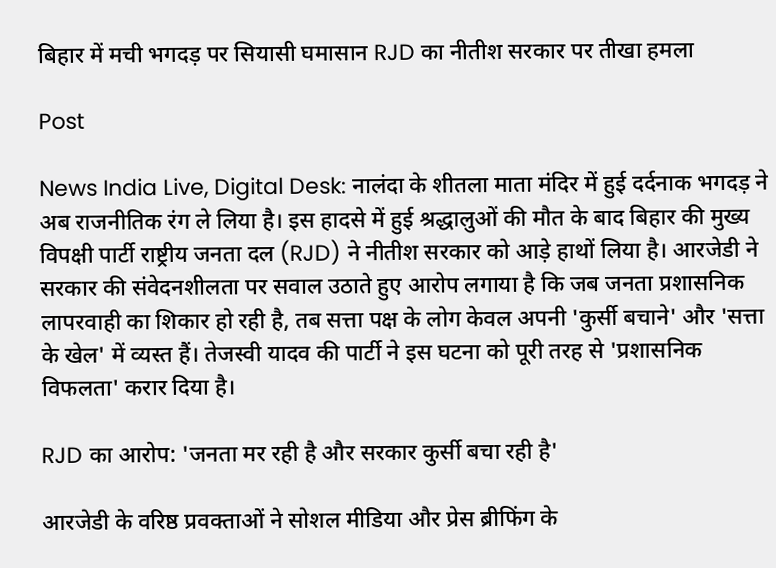बिहार में मची भगदड़ पर सियासी घमासान RJD का नीतीश सरकार पर तीखा हमला

Post

News India Live, Digital Desk: नालंदा के शीतला माता मंदिर में हुई दर्दनाक भगदड़ ने अब राजनीतिक रंग ले लिया है। इस हादसे में हुई श्रद्धालुओं की मौत के बाद बिहार की मुख्य विपक्षी पार्टी राष्ट्रीय जनता दल (RJD) ने नीतीश सरकार को आड़े हाथों लिया है। आरजेडी ने सरकार की संवेदनशीलता पर सवाल उठाते हुए आरोप लगाया है कि जब जनता प्रशासनिक लापरवाही का शिकार हो रही है, तब सत्ता पक्ष के लोग केवल अपनी 'कुर्सी बचाने' और 'सत्ता के खेल' में व्यस्त हैं। तेजस्वी यादव की पार्टी ने इस घटना को पूरी तरह से 'प्रशासनिक विफलता' करार दिया है।

RJD का आरोप: 'जनता मर रही है और सरकार कुर्सी बचा रही है'

आरजेडी के वरिष्ठ प्रवक्ताओं ने सोशल मीडिया और प्रेस ब्रीफिंग के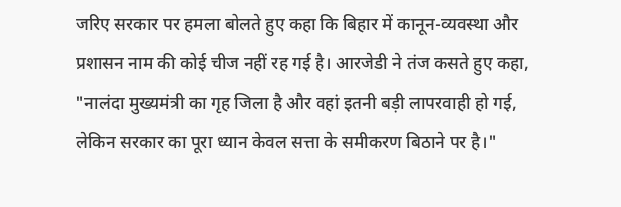जरिए सरकार पर हमला बोलते हुए कहा कि बिहार में कानून-व्यवस्था और प्रशासन नाम की कोई चीज नहीं रह गई है। आरजेडी ने तंज कसते हुए कहा, "नालंदा मुख्यमंत्री का गृह जिला है और वहां इतनी बड़ी लापरवाही हो गई, लेकिन सरकार का पूरा ध्यान केवल सत्ता के समीकरण बिठाने पर है।"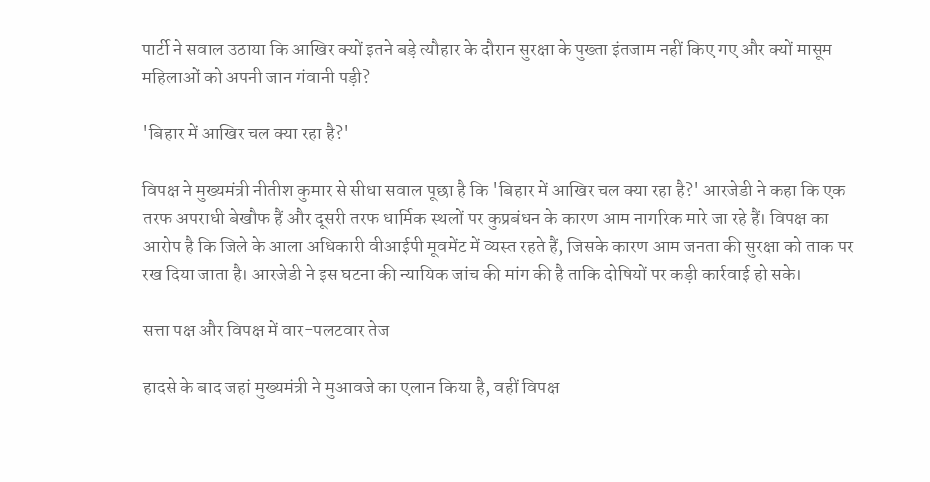पार्टी ने सवाल उठाया कि आखिर क्यों इतने बड़े त्यौहार के दौरान सुरक्षा के पुख्ता इंतजाम नहीं किए गए और क्यों मासूम महिलाओं को अपनी जान गंवानी पड़ी?

'बिहार में आखिर चल क्या रहा है?'

विपक्ष ने मुख्यमंत्री नीतीश कुमार से सीधा सवाल पूछा है कि 'बिहार में आखिर चल क्या रहा है?' आरजेडी ने कहा कि एक तरफ अपराधी बेखौफ हैं और दूसरी तरफ धार्मिक स्थलों पर कुप्रबंधन के कारण आम नागरिक मारे जा रहे हैं। विपक्ष का आरोप है कि जिले के आला अधिकारी वीआईपी मूवमेंट में व्यस्त रहते हैं, जिसके कारण आम जनता की सुरक्षा को ताक पर रख दिया जाता है। आरजेडी ने इस घटना की न्यायिक जांच की मांग की है ताकि दोषियों पर कड़ी कार्रवाई हो सके।

सत्ता पक्ष और विपक्ष में वार-पलटवार तेज

हादसे के बाद जहां मुख्यमंत्री ने मुआवजे का एलान किया है, वहीं विपक्ष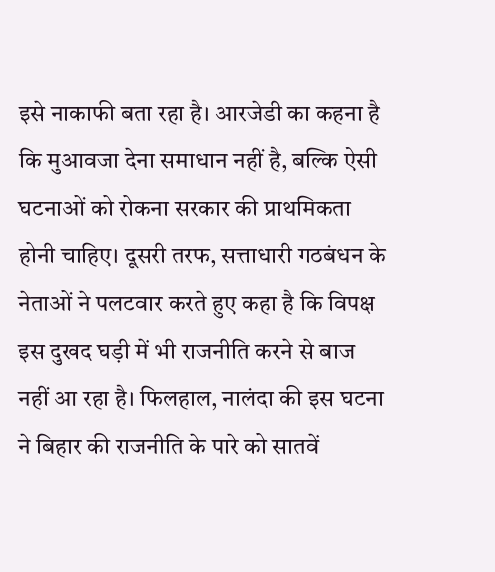इसे नाकाफी बता रहा है। आरजेडी का कहना है कि मुआवजा देना समाधान नहीं है, बल्कि ऐसी घटनाओं को रोकना सरकार की प्राथमिकता होनी चाहिए। दूसरी तरफ, सत्ताधारी गठबंधन के नेताओं ने पलटवार करते हुए कहा है कि विपक्ष इस दुखद घड़ी में भी राजनीति करने से बाज नहीं आ रहा है। फिलहाल, नालंदा की इस घटना ने बिहार की राजनीति के पारे को सातवें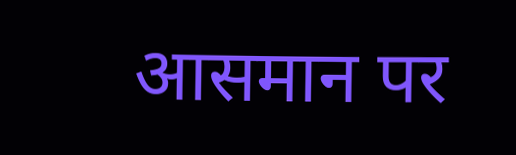आसमान पर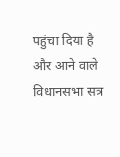पहुंचा दिया है और आने वाले विधानसभा सत्र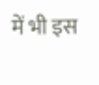में भी इस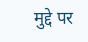मुद्दे पर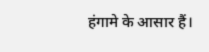हंगामे के आसार हैं।